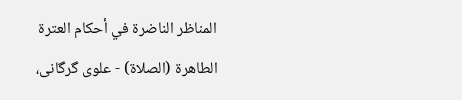المناظر الناضرة في أحکام العترة الطاهرة (الصلاة) - علوی گرگانی،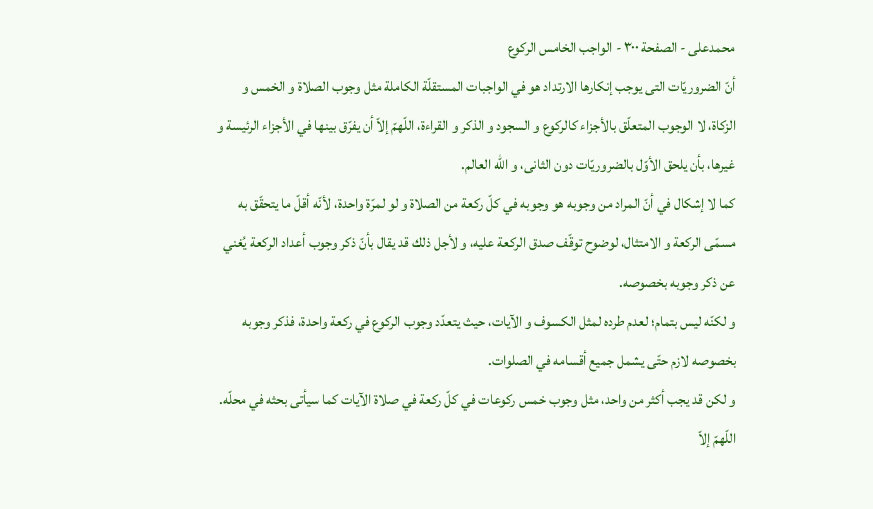محمدعلی - الصفحة ٣٠٠ - الواجب الخامس الركوع
أنّ الضروريّات التى يوجب إنكارها الارتداد هو في الواجبات المستقلّة الكاملة مثل وجوب الصلاة و الخمس و الزكاة، لا الوجوب المتعلّق بالأجزاء كالركوع و السجود و الذكر و القراءة، اللّهمّ إلاّ أن يفرّق بينها في الأجزاء الرئيسة و غيرها، بأن يلحق الأوّل بالضروريّات دون الثانى، و اللّه العالم.
كما لا إشكال في أنّ المراد من وجوبه هو وجوبه في كلّ ركعة من الصلاة و لو لمرّة واحدة، لأنّه أقلّ ما يتحقّق به مسمّى الركعة و الامتثال، لوضوح توقّف صدق الركعة عليه، و لأجل ذلك قد يقال بأنّ ذكر وجوب أعداد الركعة يُغني عن ذكر وجوبه بخصوصه.
و لكنّه ليس بتمام؛ لعدم طرده لمثل الكسوف و الآيات، حيث يتعدّد وجوب الركوع في ركعة واحدة، فذكر وجوبه بخصوصه لازم حتّى يشمل جميع أقسامه في الصلوات.
و لكن قد يجب أكثر من واحد، مثل وجوب خمس ركوعات في كلّ ركعة في صلاة الآيات كما سيأتى بحثه في محلّه.
اللّهمّ إلاّ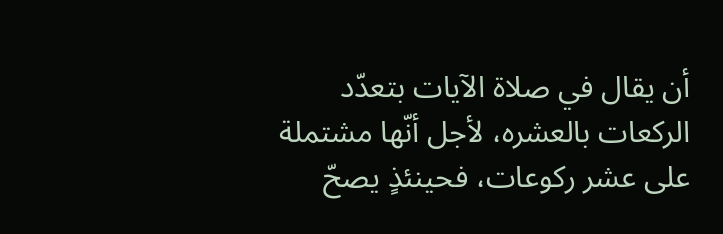أن يقال في صلاة الآيات بتعدّد الركعات بالعشره، لأجل أنّها مشتملة على عشر ركوعات، فحينئذٍ يصحّ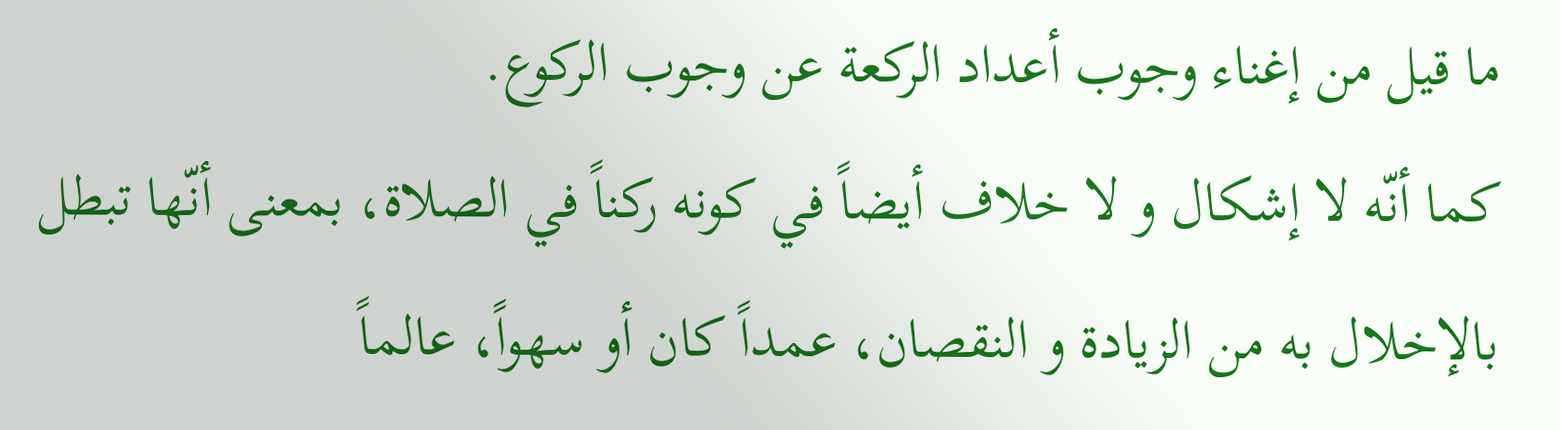ما قيل من إغناء وجوب أعداد الركعة عن وجوب الركوع.
كما أنّه لا إشكال و لا خلاف أيضاً في كونه ركناً في الصلاة، بمعنى أنّها تبطل بالإخلال به من الزيادة و النقصان، عمداً كان أو سهواً، عالماً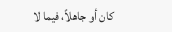كان أو جاهلاً، فيما لا